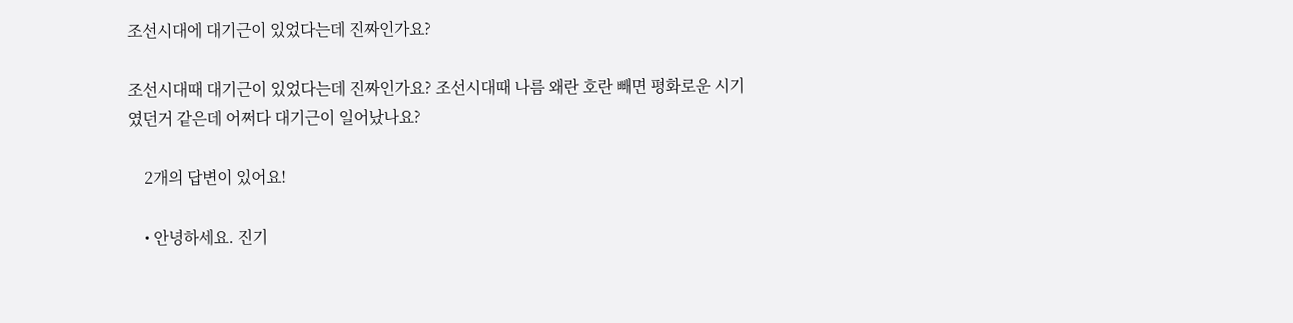조선시대에 대기근이 있었다는데 진짜인가요?

조선시대때 대기근이 있었다는데 진짜인가요? 조선시대때 나름 왜란 호란 빼면 평화로운 시기 였던거 같은데 어쩌다 대기근이 일어났나요?

    2개의 답변이 있어요!

    • 안녕하세요. 진기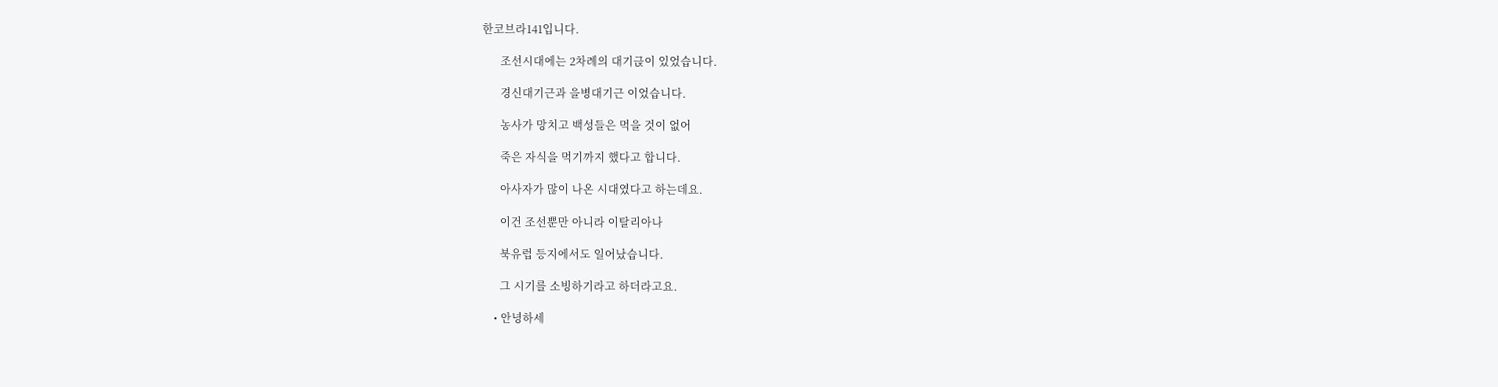한코브라141입니다.

      조선시대에는 2차례의 대기귽이 있었습니다.

      경신대기근과 을병대기근 이었습니다.

      농사가 망치고 백성들은 먹을 것이 없어

      죽은 자식을 먹기까지 했다고 합니다.

      아사자가 많이 나온 시대였다고 하는데요.

      이건 조선뿐만 아니라 이탈리아나

      북유럽 등지에서도 일어났습니다.

      그 시기를 소빙하기라고 하더라고요.

    • 안녕하세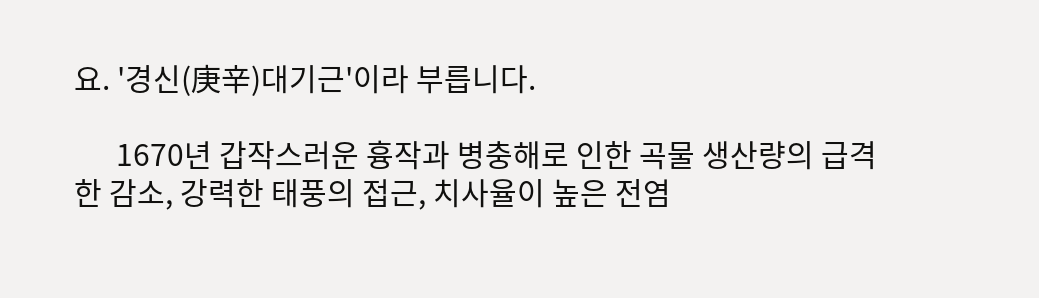요. '경신(庚辛)대기근'이라 부릅니다.

      1670년 갑작스러운 흉작과 병충해로 인한 곡물 생산량의 급격한 감소, 강력한 태풍의 접근, 치사율이 높은 전염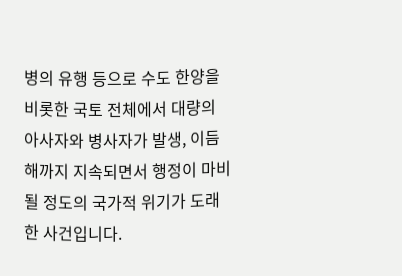병의 유행 등으로 수도 한양을 비롯한 국토 전체에서 대량의 아사자와 병사자가 발생, 이듬해까지 지속되면서 행정이 마비될 정도의 국가적 위기가 도래한 사건입니다.